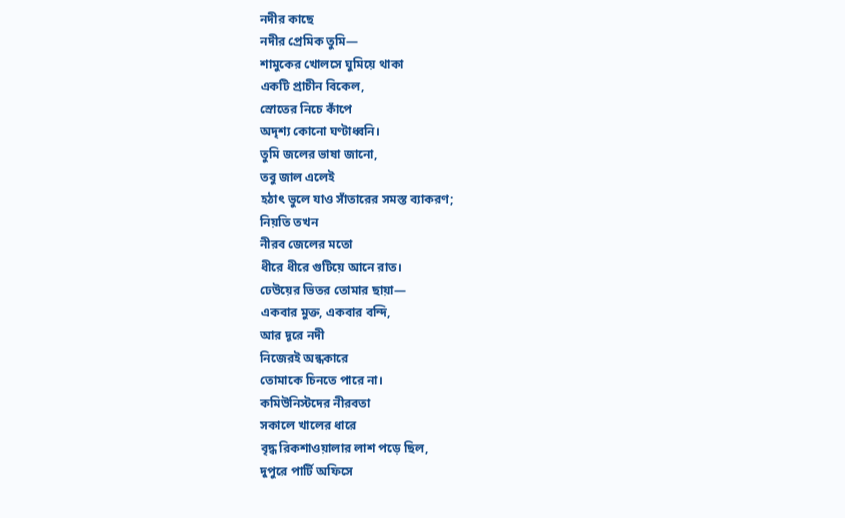নদীর কাছে
নদীর প্রেমিক তুমি—
শামুকের খোলসে ঘুমিয়ে থাকা
একটি প্রাচীন বিকেল,
স্রোতের নিচে কাঁপে
অদৃশ্য কোনো ঘণ্টাধ্বনি।
তুমি জলের ভাষা জানো,
তবু জাল এলেই
হঠাৎ ভুলে যাও সাঁতারের সমস্ত ব্যাকরণ;
নিয়তি তখন
নীরব জেলের মতো
ধীরে ধীরে গুটিয়ে আনে রাত।
ঢেউয়ের ভিতর তোমার ছায়া—
একবার মুক্ত, একবার বন্দি,
আর দূরে নদী
নিজেরই অন্ধকারে
তোমাকে চিনতে পারে না।
কমিউনিস্টদের নীরবতা
সকালে খালের ধারে
বৃদ্ধ রিকশাওয়ালার লাশ পড়ে ছিল,
দুপুরে পার্টি অফিসে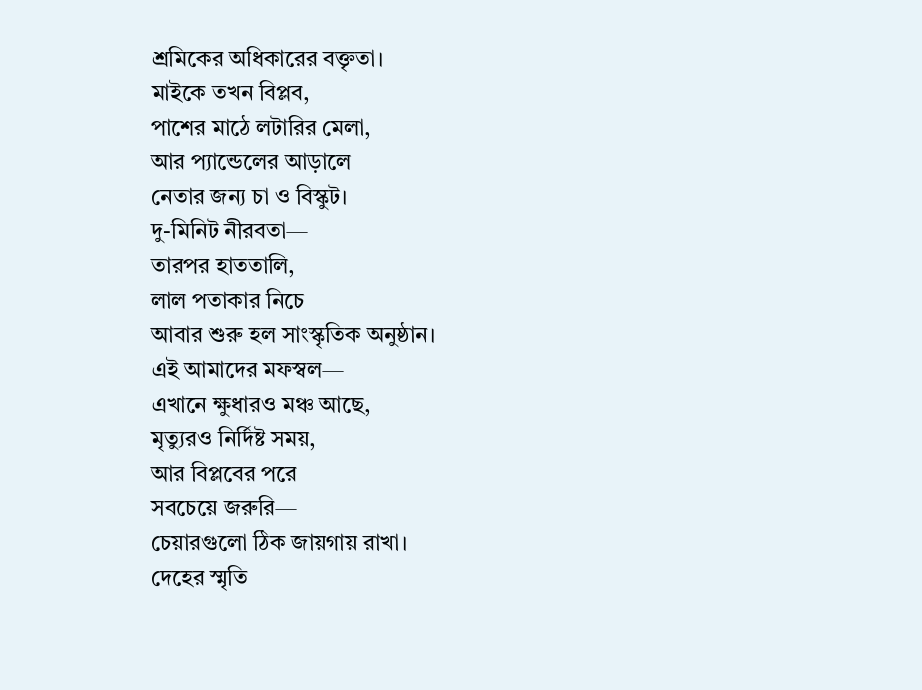শ্রমিকের অধিকারের বক্তৃতা।
মাইকে তখন বিপ্লব,
পাশের মাঠে লটারির মেলা,
আর প্যান্ডেলের আড়ালে
নেতার জন্য চা ও বিস্কুট।
দু-মিনিট নীরবতা—
তারপর হাততালি,
লাল পতাকার নিচে
আবার শুরু হল সাংস্কৃতিক অনুষ্ঠান।
এই আমাদের মফস্বল—
এখানে ক্ষুধারও মঞ্চ আছে,
মৃত্যুরও নির্দিষ্ট সময়,
আর বিপ্লবের পরে
সবচেয়ে জরুরি—
চেয়ারগুলো ঠিক জায়গায় রাখা।
দেহের স্মৃতি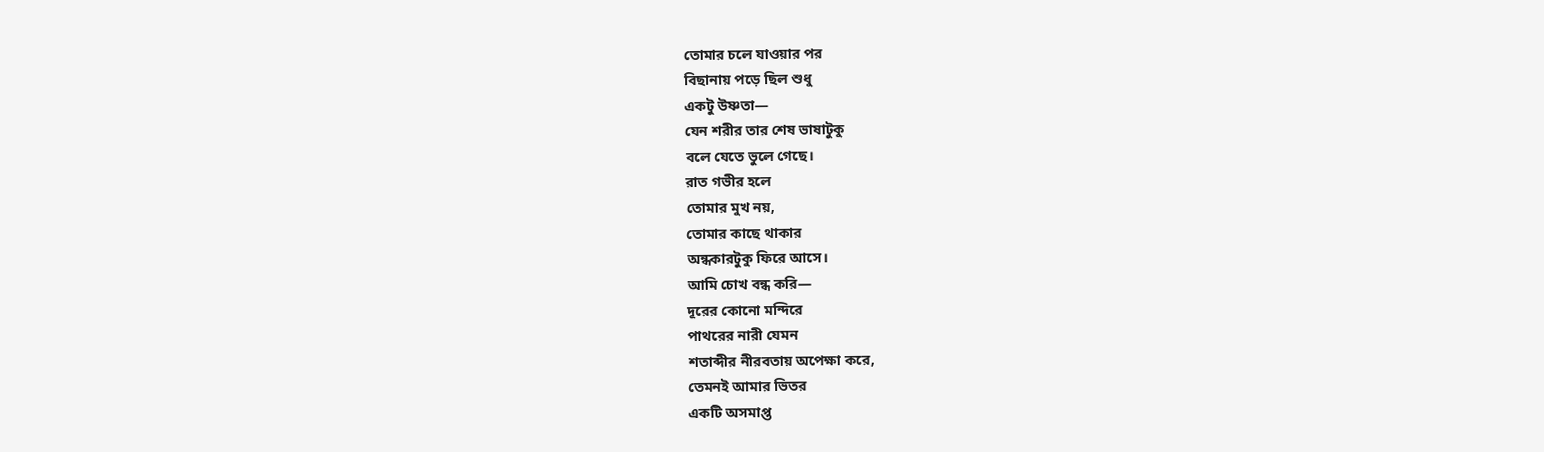তোমার চলে যাওয়ার পর
বিছানায় পড়ে ছিল শুধু
একটু উষ্ণতা—
যেন শরীর তার শেষ ভাষাটুকু
বলে যেতে ভুলে গেছে।
রাত গভীর হলে
তোমার মুখ নয়,
তোমার কাছে থাকার
অন্ধকারটুকু ফিরে আসে।
আমি চোখ বন্ধ করি—
দূরের কোনো মন্দিরে
পাথরের নারী যেমন
শতাব্দীর নীরবতায় অপেক্ষা করে,
তেমনই আমার ভিতর
একটি অসমাপ্ত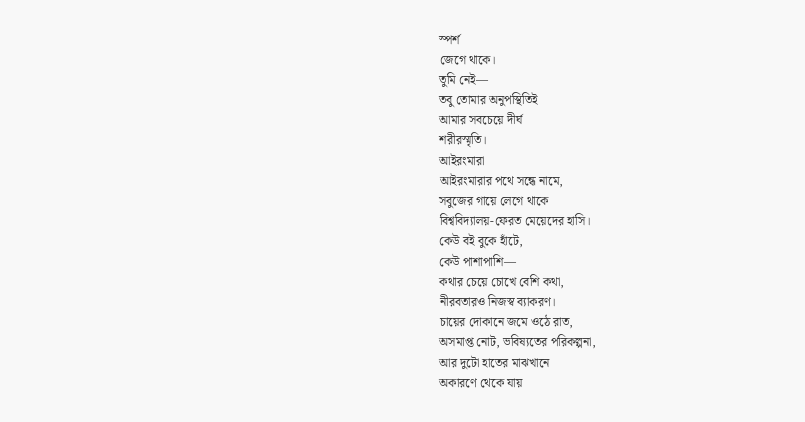স্পর্শ
জেগে থাকে।
তুমি নেই—
তবু তোমার অনুপস্থিতিই
আমার সবচেয়ে দীর্ঘ
শরীরস্মৃতি।
আইরংমারা
আইরংমারার পথে সন্ধে নামে,
সবুজের গায়ে লেগে থাকে
বিশ্ববিদ্যালয়-ফেরত মেয়েদের হাসি।
কেউ বই বুকে হাঁটে,
কেউ পাশাপাশি—
কথার চেয়ে চোখে বেশি কথা,
নীরবতারও নিজস্ব ব্যাকরণ।
চায়ের দোকানে জমে ওঠে রাত,
অসমাপ্ত নোট, ভবিষ্যতের পরিকল্পনা,
আর দুটো হাতের মাঝখানে
অকারণে থেকে যায়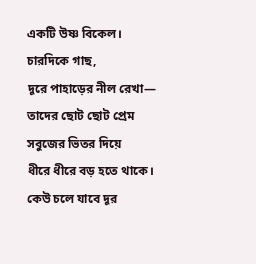একটি উষ্ণ বিকেল।
চারদিকে গাছ,
দূরে পাহাড়ের নীল রেখা—
তাদের ছোট ছোট প্রেম
সবুজের ভিতর দিয়ে
ধীরে ধীরে বড় হতে থাকে।
কেউ চলে যাবে দূর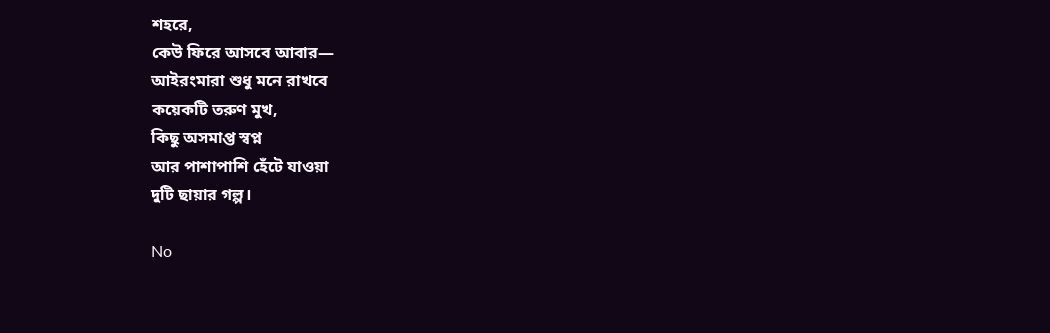শহরে,
কেউ ফিরে আসবে আবার—
আইরংমারা শুধু মনে রাখবে
কয়েকটি তরুণ মুখ,
কিছু অসমাপ্ত স্বপ্ন
আর পাশাপাশি হেঁটে যাওয়া
দুটি ছায়ার গল্প।

No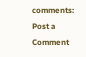comments:
Post a Comment